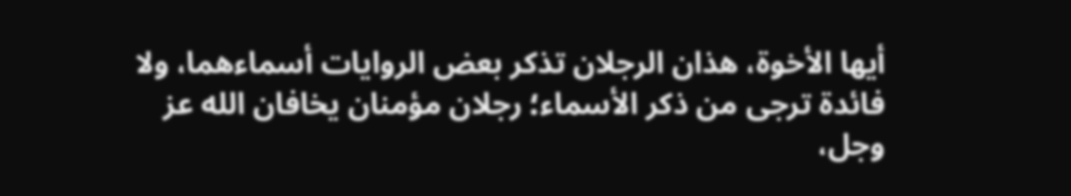أيها الأخوة، هذان الرجلان تذكر بعض الروايات أسماءهما، ولا فائدة ترجى من ذكر الأسماء؛ رجلان مؤمنان يخافان الله عز وجل،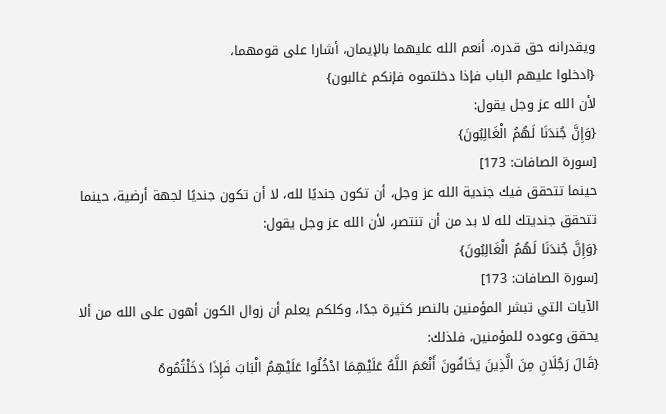ويقدرانه حق قدره، أنعم الله عليهما بالإيمان، أشارا على قومهما،
{ادخلوا عليهم الباب فإذا دخلتموه فإنكم غالبون}
لأن الله عز وجل يقول:
{وَإِنَّ جُندَنَا لَهُمُ الْغَالِبُونَ}
[سورة الصافات: 173]
حينما تتحقق فيك جندية الله عز وجل، أن تكون جنديًا لله، لا أن تكون جنديًا لجهة أرضية، حينما تتحقق جنديتك لله لا بد من أن تنتصر، لأن الله عز وجل يقول:
{وَإِنَّ جُندَنَا لَهُمُ الْغَالِبُونَ}
[سورة الصافات: 173]
الآيات التي تبشر المؤمنين بالنصر كثيرة جدًا، وكلكم يعلم أن زوال الكون أهون على الله من ألا يحقق وعوده للمؤمنين، فلذلك:
{قَالَ رَجُلَانِ مِنَ الَّذِينَ يَخَافُونَ أَنْعَمَ اللَّهُ عَلَيْهِمَا ادْخُلُوا عَلَيْهِمُ الْبَابَ فَإِذَا دَخَلْتُمُوهُ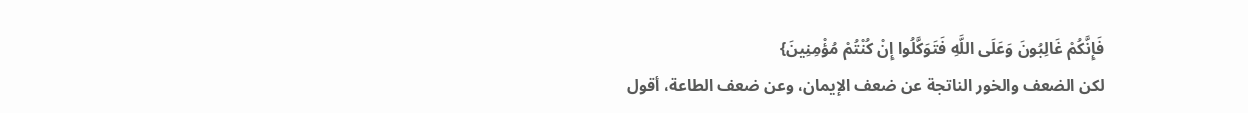فَإِنَّكُمْ غَالِبُونَ وَعَلَى اللَّهِ فَتَوَكَّلُوا إِنْ كُنْتُمْ مُؤْمِنِينَ}
لكن الضعف والخور الناتجة عن ضعف الإيمان، وعن ضعف الطاعة، أقول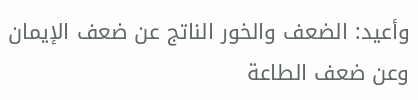وأعيد: الضعف والخور الناتج عن ضعف الإيمان وعن ضعف الطاعة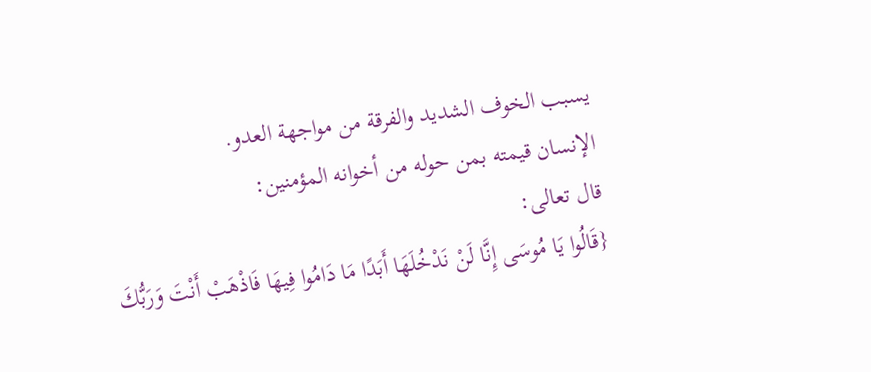يسبب الخوف الشديد والفرقة من مواجهة العدو.
الإنسان قيمته بمن حوله من أخوانه المؤمنين:
قال تعالى:
{قَالُوا يَا مُوسَى إِنَّا لَنْ نَدْخُلَهَا أَبَدًا مَا دَامُوا فِيهَا فَاذْهَبْ أَنْتَ وَرَبُّكَ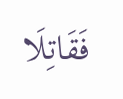فَقَاتِلَا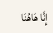إِنَّا هَاهُنَا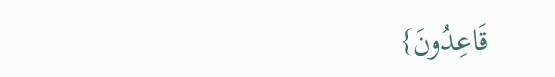قَاعِدُونَ}